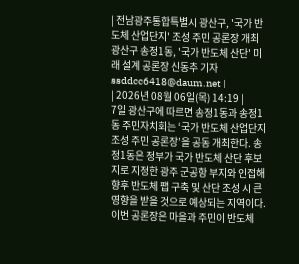| 전남광주통합특별시 광산구, '국가 반도체 산업단지' 조성 주민 공론장 개최 광산구 송정1동, '국가 반도체 산단' 미래 설계 공론장 신동추 기자 ssddcc6418@daum.net |
| 2026년 08월 06일(목) 14:19 |
7일 광산구에 따르면 송정1동과 송정1동 주민자치회는 ‘국가 반도체 산업단지 조성 주민 공론장’을 공동 개최한다. 송정1동은 정부가 국가 반도체 산단 후보지로 지정한 광주 군공항 부지와 인접해 향후 반도체 팹 구축 및 산단 조성 시 큰 영향을 받을 것으로 예상되는 지역이다.
이번 공론장은 마을과 주민이 반도체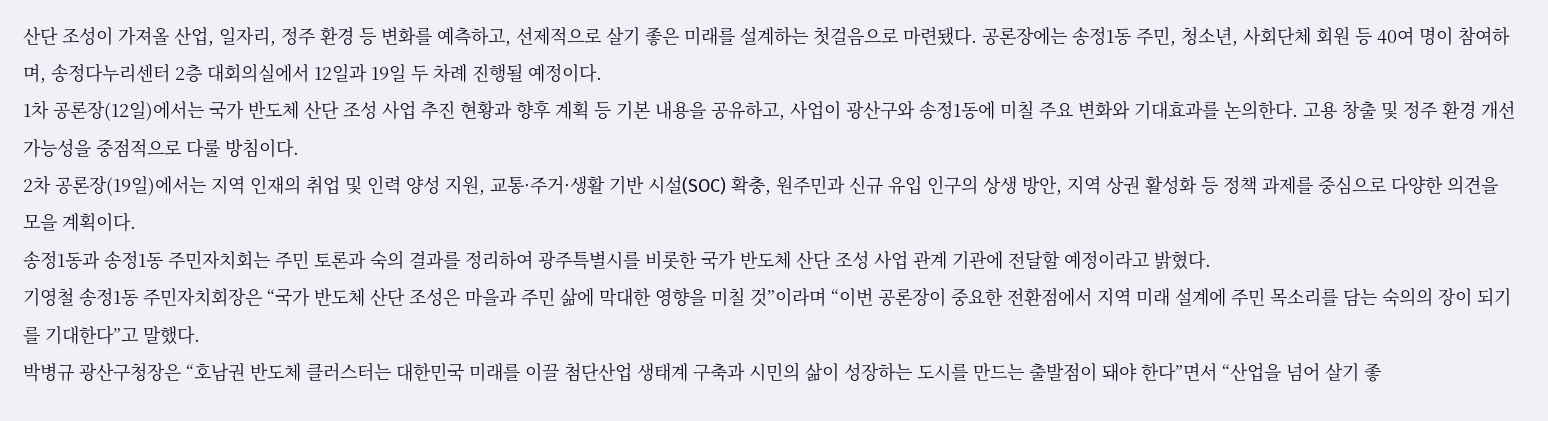산단 조성이 가져올 산업, 일자리, 정주 환경 등 변화를 예측하고, 선제적으로 살기 좋은 미래를 설계하는 첫걸음으로 마련됐다. 공론장에는 송정1동 주민, 청소년, 사회단체 회원 등 40여 명이 참여하며, 송정다누리센터 2층 대회의실에서 12일과 19일 두 차례 진행될 예정이다.
1차 공론장(12일)에서는 국가 반도체 산단 조성 사업 추진 현황과 향후 계획 등 기본 내용을 공유하고, 사업이 광산구와 송정1동에 미칠 주요 변화와 기대효과를 논의한다. 고용 창출 및 정주 환경 개선 가능성을 중점적으로 다룰 방침이다.
2차 공론장(19일)에서는 지역 인재의 취업 및 인력 양성 지원, 교통·주거·생활 기반 시설(SOC) 확충, 원주민과 신규 유입 인구의 상생 방안, 지역 상권 활성화 등 정책 과제를 중심으로 다양한 의견을 모을 계획이다.
송정1동과 송정1동 주민자치회는 주민 토론과 숙의 결과를 정리하여 광주특별시를 비롯한 국가 반도체 산단 조성 사업 관계 기관에 전달할 예정이라고 밝혔다.
기영철 송정1동 주민자치회장은 “국가 반도체 산단 조성은 마을과 주민 삶에 막대한 영향을 미칠 것”이라며 “이번 공론장이 중요한 전환점에서 지역 미래 설계에 주민 목소리를 담는 숙의의 장이 되기를 기대한다”고 말했다.
박병규 광산구청장은 “호남권 반도체 클러스터는 대한민국 미래를 이끌 첨단산업 생태계 구축과 시민의 삶이 성장하는 도시를 만드는 출발점이 돼야 한다”면서 “산업을 넘어 살기 좋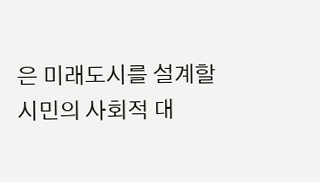은 미래도시를 설계할 시민의 사회적 대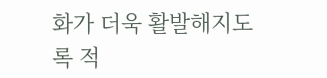화가 더욱 활발해지도록 적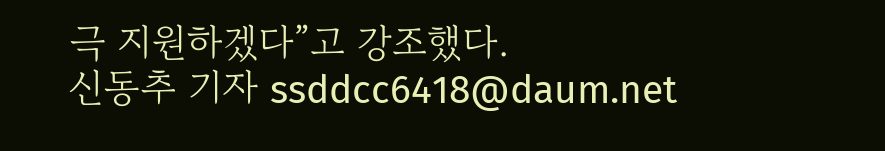극 지원하겠다”고 강조했다.
신동추 기자 ssddcc6418@daum.net